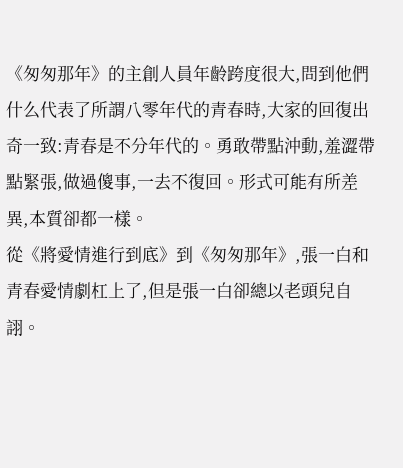《匆匆那年》的主創人員年齡跨度很大,問到他們什么代表了所謂八零年代的青春時,大家的回復出奇一致:青春是不分年代的。勇敢帶點沖動,羞澀帶點緊張,做過傻事,一去不復回。形式可能有所差異,本質卻都一樣。
從《將愛情進行到底》到《匆匆那年》,張一白和青春愛情劇杠上了,但是張一白卻總以老頭兒自詡。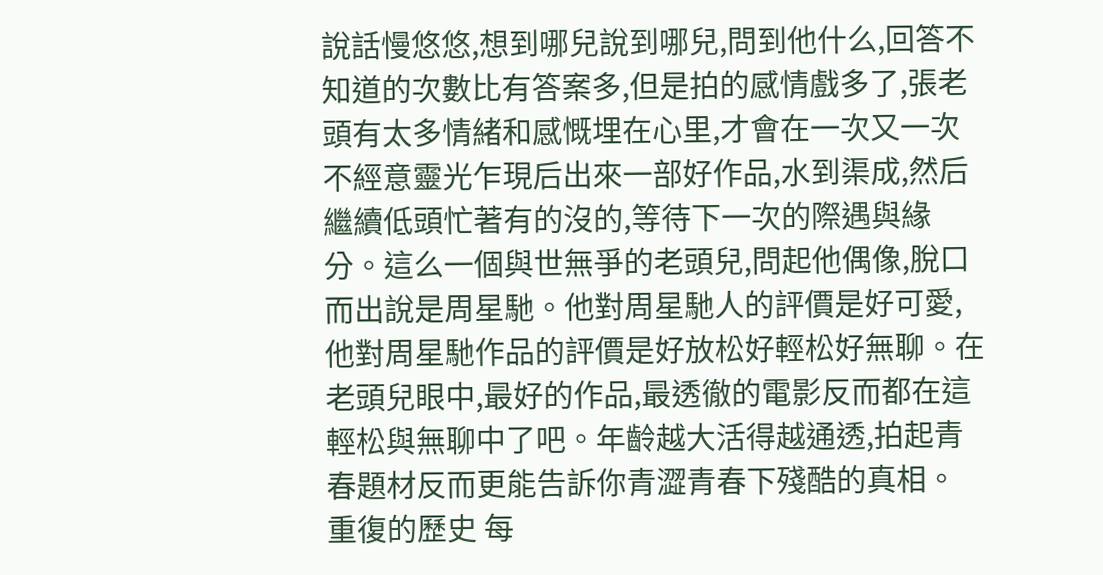說話慢悠悠,想到哪兒說到哪兒,問到他什么,回答不知道的次數比有答案多,但是拍的感情戲多了,張老頭有太多情緒和感慨埋在心里,才會在一次又一次不經意靈光乍現后出來一部好作品,水到渠成,然后繼續低頭忙著有的沒的,等待下一次的際遇與緣分。這么一個與世無爭的老頭兒,問起他偶像,脫口而出說是周星馳。他對周星馳人的評價是好可愛,他對周星馳作品的評價是好放松好輕松好無聊。在老頭兒眼中,最好的作品,最透徹的電影反而都在這輕松與無聊中了吧。年齡越大活得越通透,拍起青春題材反而更能告訴你青澀青春下殘酷的真相。
重復的歷史 每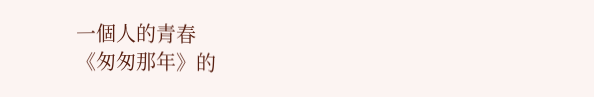一個人的青春
《匆匆那年》的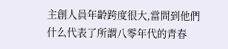主創人員年齡跨度很大,當問到他們什么代表了所謂八零年代的青春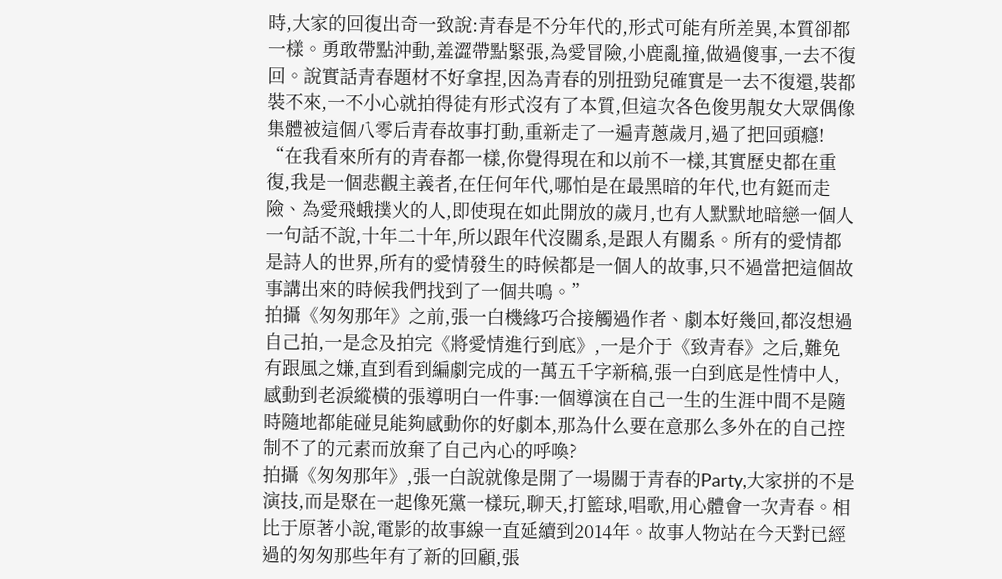時,大家的回復出奇一致說:青春是不分年代的,形式可能有所差異,本質卻都一樣。勇敢帶點沖動,羞澀帶點緊張,為愛冒險,小鹿亂撞,做過傻事,一去不復回。說實話青春題材不好拿捏,因為青春的別扭勁兒確實是一去不復還,裝都裝不來,一不小心就拍得徒有形式沒有了本質,但這次各色俊男靚女大眾偶像集體被這個八零后青春故事打動,重新走了一遍青蔥歲月,過了把回頭癮!
“在我看來所有的青春都一樣,你覺得現在和以前不一樣,其實歷史都在重復,我是一個悲觀主義者,在任何年代,哪怕是在最黑暗的年代,也有鋌而走險、為愛飛蛾撲火的人,即使現在如此開放的歲月,也有人默默地暗戀一個人一句話不說,十年二十年,所以跟年代沒關系,是跟人有關系。所有的愛情都是詩人的世界,所有的愛情發生的時候都是一個人的故事,只不過當把這個故事講出來的時候我們找到了一個共鳴。”
拍攝《匆匆那年》之前,張一白機緣巧合接觸過作者、劇本好幾回,都沒想過自己拍,一是念及拍完《將愛情進行到底》,一是介于《致青春》之后,難免有跟風之嫌,直到看到編劇完成的一萬五千字新稿,張一白到底是性情中人,感動到老淚縱橫的張導明白一件事:一個導演在自己一生的生涯中間不是隨時隨地都能碰見能夠感動你的好劇本,那為什么要在意那么多外在的自己控制不了的元素而放棄了自己內心的呼喚?
拍攝《匆匆那年》,張一白說就像是開了一場關于青春的Party,大家拼的不是演技,而是聚在一起像死黨一樣玩,聊天,打籃球,唱歌,用心體會一次青春。相比于原著小說,電影的故事線一直延續到2014年。故事人物站在今天對已經過的匆匆那些年有了新的回顧,張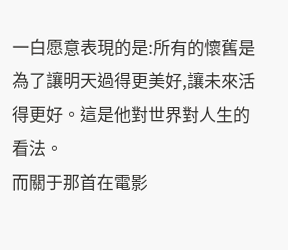一白愿意表現的是:所有的懷舊是為了讓明天過得更美好,讓未來活得更好。這是他對世界對人生的看法。
而關于那首在電影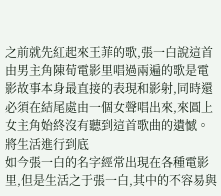之前就先紅起來王菲的歌,張一白說這首由男主角陳荀電影里唱過兩遍的歌是電影故事本身最直接的表現和影射,同時還必須在結尾處由一個女聲唱出來,來圓上女主角始終沒有聽到這首歌曲的遺憾。
將生活進行到底
如今張一白的名字經常出現在各種電影里,但是生活之于張一白,其中的不容易與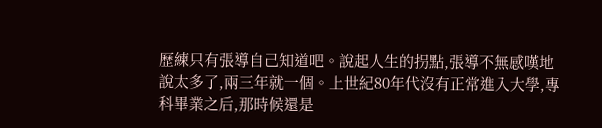歷練只有張導自己知道吧。說起人生的拐點,張導不無感嘆地說太多了,兩三年就一個。上世紀80年代沒有正常進入大學,專科畢業之后,那時候還是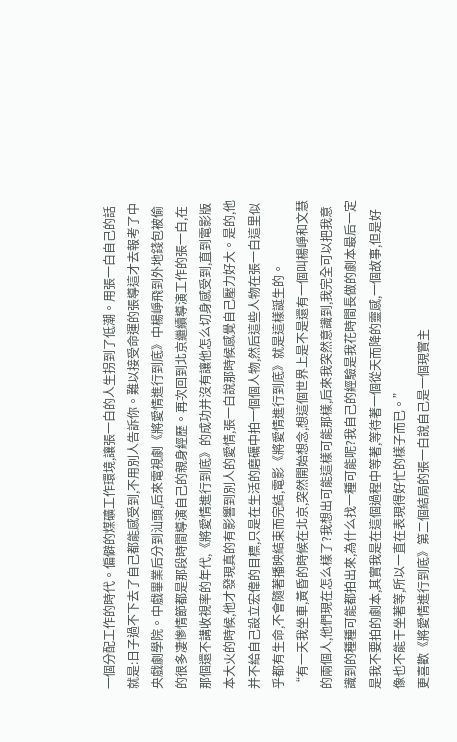一個分配工作的時代。偏僻的煤礦工作環境,讓張一白的人生拐到了低潮。用張一白自己的話就是:日子過不下去了自己都能感受到,不用別人告訴你。難以接受命運的張導這才去報考了中央戲劇學院。中戲畢業后分到汕頭,后來電視劇《將愛情進行到底》中楊崢飛到外地錢包被偷的很多凄慘情節都是那段時間導演自己的親身經歷。再次回到北京繼續導演工作的張一白,在那個還不講收視率的年代,《將愛情進行到底》的成功并沒有讓他怎么切身感受到,直到電影版本大火的時候,他才發現真的有影響到別人的愛情,張一白說那時候感覺自己壓力好大。是的,他并不給自己設立宏偉的目標,只是在生活的磨礪中拍一個個人物,然后這些人物在張一白這里似乎都有生命,不會隨著播映結束而完結,電影《將愛情進行到底》就是這樣誕生的。
“有一天我坐車,黃昏的時候在北京,突然開始想念,想這個世界上是不是還有一個叫楊崢和文慧的兩個人,他們現在怎么樣了?我想出可能這樣可能那樣,后來我突然意識到,我完全可以把我意識到的種種可能都拍出來,為什么找一種可能呢?我自己的經驗是我花時間長做的劇本最后一定是我不要拍的劇本,其實我是在這個過程中等著,等待著一個從天而降的靈感,一個故事,但是好像也不能干坐著等,所以一直在表現得好忙的樣子而已。”
更喜歡《將愛情進行到底》第二個結局的張一白說自己是一個現實主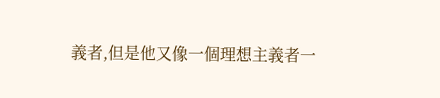義者,但是他又像一個理想主義者一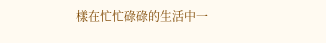樣在忙忙碌碌的生活中一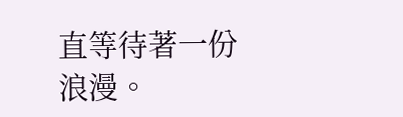直等待著一份浪漫。